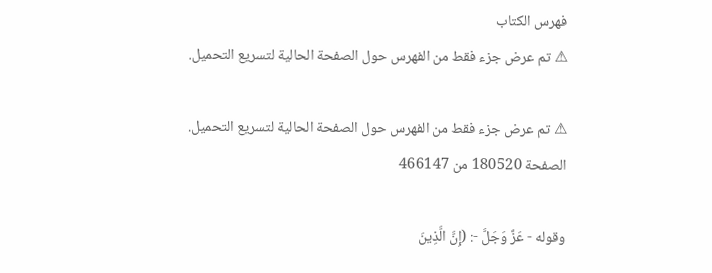فهرس الكتاب
⚠ تم عرض جزء فقط من الفهرس حول الصفحة الحالية لتسريع التحميل.

⚠ تم عرض جزء فقط من الفهرس حول الصفحة الحالية لتسريع التحميل.
الصفحة 180520 من 466147

وقوله - عَزَّ وَجَلَّ -: (إِنَّ الَّذِينَ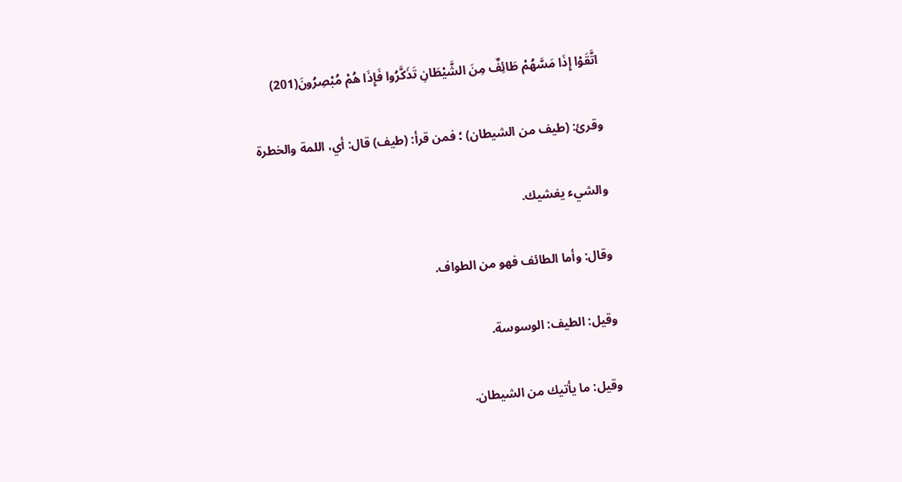اتَّقَوْا إِذَا مَسَّهُمْ طَائِفٌ مِنَ الشَّيْطَانِ تَذَكَّرُوا فَإِذَا هُمْ مُبْصِرُونَ(201)

وقرئ: (طيف من الشيطان) ؛ فمن قرأ: (طيف) قال: أي، اللمة والخطرة

والشيء يغشيك.

وقال: وأما الطائف فهو من الطواف.

وقيل: الطيف: الوسوسة.

وقيل: ما يأتيك من الشيطان.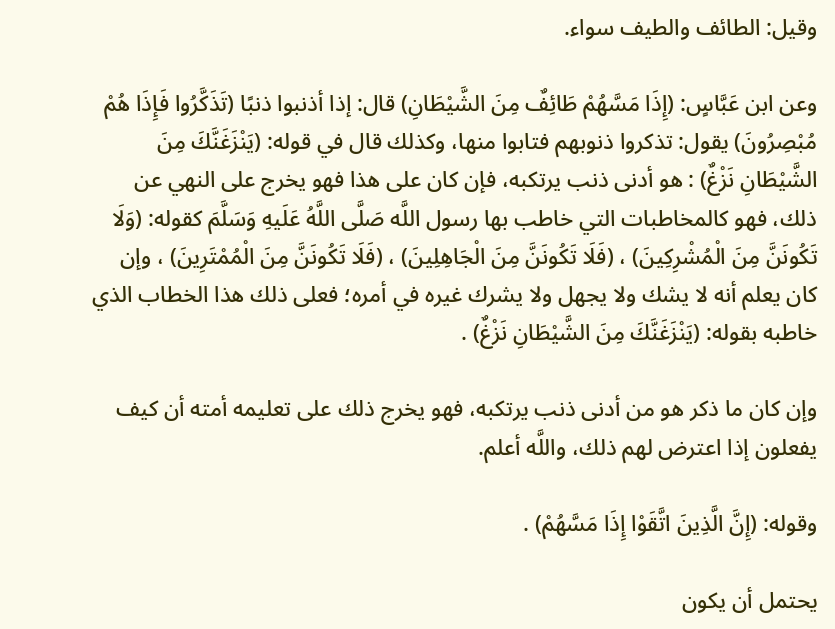وقيل: الطائف والطيف سواء.

وعن ابن عَبَّاسٍ: (إِذَا مَسَّهُمْ طَائِفٌ مِنَ الشَّيْطَانِ) قال: إذا أذنبوا ذنبًا (تَذَكَّرُوا فَإِذَا هُمْ مُبْصِرُونَ) يقول: تذكروا ذنوبهم فتابوا منها، وكذلك قال في قوله: (يَنْزَغَنَّكَ مِنَ الشَّيْطَانِ نَزْغٌ) : هو أدنى ذنب يرتكبه، فإن كان على هذا فهو يخرج على النهي عن ذلك، فهو كالمخاطبات التي خاطب بها رسول اللَّه صَلَّى اللَّهُ عَلَيهِ وَسَلَّمَ كقوله: (وَلَا تَكُونَنَّ مِنَ الْمُشْرِكِينَ) ، (فَلَا تَكُونَنَّ مِنَ الْجَاهِلِينَ) ، (فَلَا تَكُونَنَّ مِنَ الْمُمْتَرِينَ) ، وإن كان يعلم أنه لا يشك ولا يجهل ولا يشرك غيره في أمره؛ فعلى ذلك هذا الخطاب الذي خاطبه بقوله: (يَنْزَغَنَّكَ مِنَ الشَّيْطَانِ نَزْغٌ) .

وإن كان ما ذكر هو من أدنى ذنب يرتكبه، فهو يخرج ذلك على تعليمه أمته أن كيف يفعلون إذا اعترض لهم ذلك، واللَّه أعلم.

وقوله: (إِنَّ الَّذِينَ اتَّقَوْا إِذَا مَسَّهُمْ) .

يحتمل أن يكون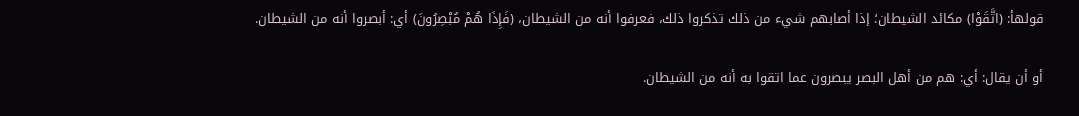قولهأ: (اتَّقَوْا) مكائد الشيطان؛ إذا أصابهم شيء من ذلك تذكروا ذلك، فعرفوا أنه من الشيطان، (فَإِذَا هُمْ مُبْصِرُونَ) أي: أبصروا أنه من الشيطان.

أو أن يقال: أي: هم من أهل البصر يبصرون عما اتقوا به أنه من الشيطان.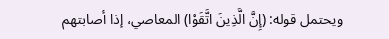ويحتمل قوله: (إِنَّ الَّذِينَ اتَّقَوْا) المعاصي، إذا أصابتهم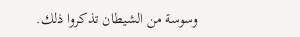وسوسة من الشيطان تذكروا ذلك.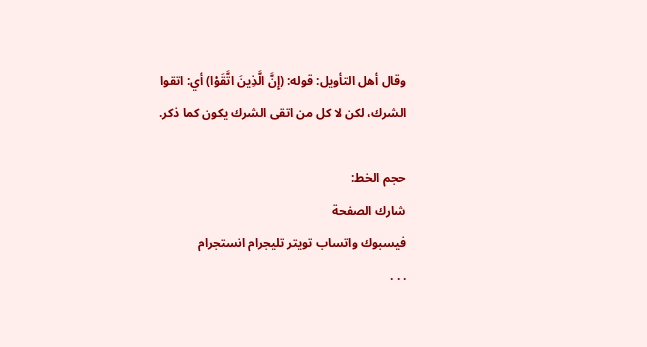وقال أهل التأويل: قوله: (إِنَّ الَّذِينَ اتَّقَوْا) أي: اتقوا الشرك، لكن لا كل من اتقى الشرك يكون كما ذكر.

حجم الخط:
شارك الصفحة
فيسبوك واتساب تويتر تليجرام انستجرام
. . .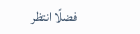فضلًا انتظر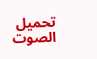تحميل الصوت